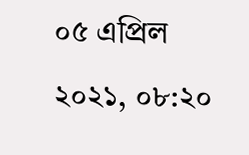০৫ এপ্রিল ২০২১, ০৮:২০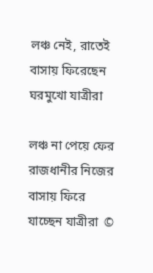লঞ্চ নেই, রাতেই বাসায় ফিরেছেন ঘরমুখো যাত্রীরা

লঞ্চ না পেয়ে ফের রাজধানীর নিজের বাসায় ফিরে যাচ্ছেন যাত্রীরা  ©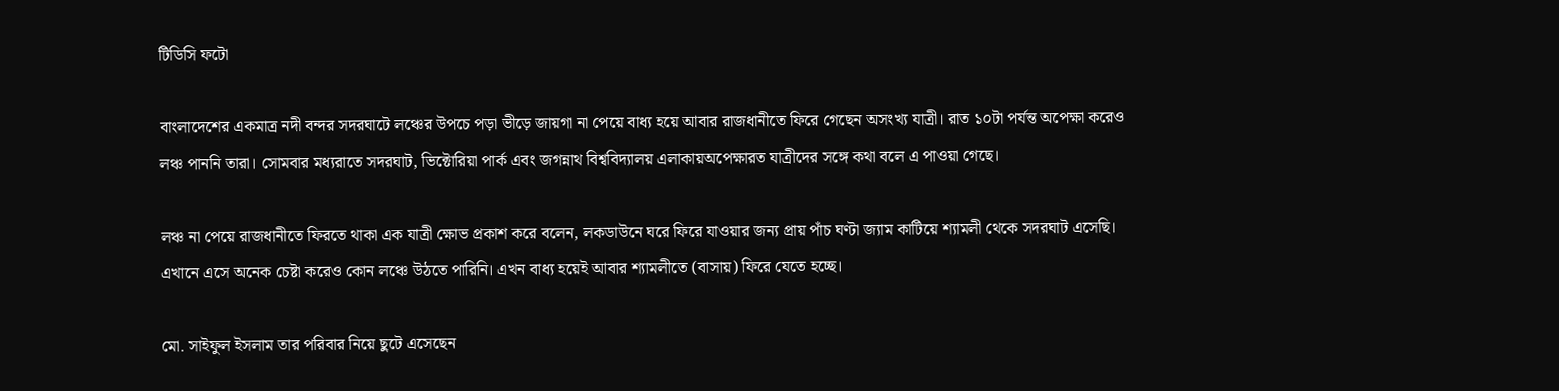টিডিসি ফটো

বাংলাদেশের একমাত্র নদী বন্দর সদরঘাটে লঞ্চের উপচে পড়া ভীড়ে জায়গা না পেয়ে বাধ্য হয়ে আবার রাজধানীতে ফিরে গেছেন অসংখ্য যাত্রী। রাত ১০টা পর্যন্ত অপেক্ষা করেও লঞ্চ পাননি তারা। সোমবার মধ্যরাতে সদরঘাট, ভিক্টোরিয়া পার্ক এবং জগন্নাথ বিশ্ববিদ্যালয় এলাকায়অপেক্ষারত যাত্রীদের সঙ্গে কথা বলে এ পাওয়া গেছে।

লঞ্চ না পেয়ে রাজধানীতে ফিরতে থাকা এক যাত্রী ক্ষোভ প্রকাশ করে বলেন, লকডাউনে ঘরে ফিরে যাওয়ার জন্য প্রায় পাঁচ ঘণ্টা জ্যাম কাটিয়ে শ্যামলী থেকে সদরঘাট এসেছি। এখানে এসে অনেক চেষ্টা করেও কোন লঞ্চে উঠতে পারিনি। এখন বাধ্য হয়েই আবার শ্যামলীতে (বাসায়) ফিরে যেতে হচ্ছে।

মো. সাইফুল ইসলাম তার পরিবার নিয়ে ছুটে এসেছেন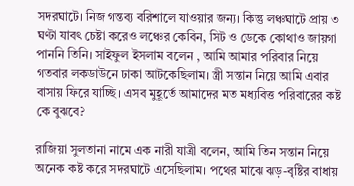সদরঘাটে। নিজ গন্তব্য বরিশালে যাওয়ার জন্য। কিন্তু লঞ্চঘাটে প্রায় ৩ ঘণ্টা যাবৎ চেষ্টা করেও লঞ্চের কেবিন, সিট ও ডেকে কোথাও জায়গা পাননি তিনি। সাইফুল ইসলাম বলেন , আমি আমার পরিবার নিয়ে গতবার লকডাউনে ঢাকা আটকেছিলাম। স্ত্রী সন্তান নিয়ে আমি এবার বাসায় ফিরে যাচ্ছি। এসব মুহূর্তে আমাদের মত মধ্যবিত্ত পরিবারের কষ্ট কে বুঝবে?

রাজিয়া সুলতানা নামে এক নারী যাত্রী বলেন, আমি তিন সন্তান নিয়ে অনেক কষ্ট করে সদরঘাটে এসেছিলাম। পথের মাঝে ঝড়-বৃষ্টির বাধায়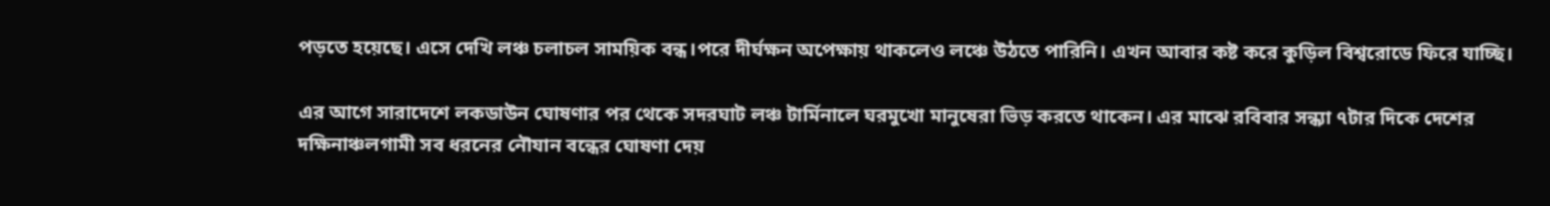পড়তে হয়েছে। এসে দেখি লঞ্চ চলাচল সাময়িক বন্ধ।পরে দীর্ঘক্ষন অপেক্ষায় থাকলেও লঞ্চে উঠতে পারিনি। এখন আবার কষ্ট করে কুড়িল বিশ্বরোডে ফিরে যাচ্ছি।

এর আগে সারাদেশে লকডাউন ঘোষণার পর থেকে সদরঘাট লঞ্চ টার্মিনালে ঘরমুখো মানুষেরা ভিড় করতে থাকেন। এর মাঝে রবিবার সন্ধ্যা ৭টার দিকে দেশের দক্ষিনাঞ্চলগামী সব ধরনের নৌযান বন্ধের ঘোষণা দেয়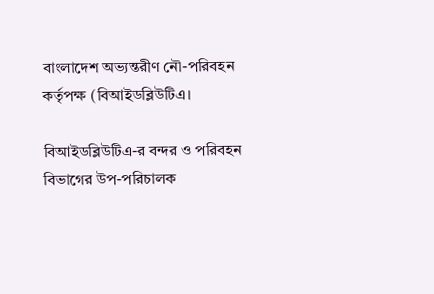বাংলাদেশ অভ্যন্তরীণ নৌ-পরিবহন কর্তৃপক্ষ (বিআইডব্লিউটিএ।

বিআইডব্লিউটিএ-র বন্দর ও পরিবহন বিভাগের উপ-পরিচালক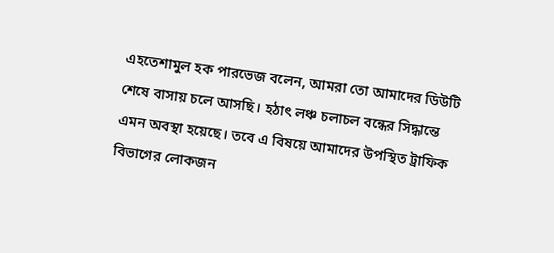এহতেশামুল হক পারভেজ বলেন, আমরা তো আমাদের ডিউটি শেষে বাসায় চলে আসছি। হঠাৎ লঞ্চ চলাচল বন্ধের সিদ্ধান্তে এমন অবস্থা হয়েছে। তবে এ বিষয়ে আমাদের উপস্থিত ট্রাফিক বিভাগের লোকজন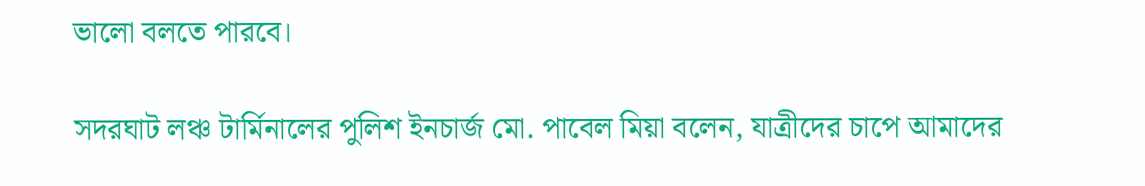ভালো বলতে পারবে।

সদরঘাট লঞ্চ টার্মিনালের পুলিশ ইনচার্জ মো. পাবেল মিয়া বলেন, যাত্রীদের চাপে আমাদের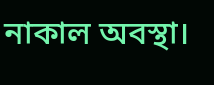নাকাল অবস্থা।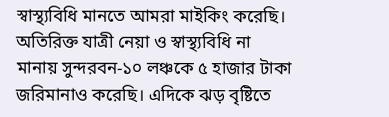স্বাস্থ্যবিধি মানতে আমরা মাইকিং করেছি। অতিরিক্ত যাত্রী নেয়া ও স্বাস্থ্যবিধি না মানায় সুন্দরবন-১০ লঞ্চকে ৫ হাজার টাকা জরিমানাও করেছি। এদিকে ঝড় বৃষ্টিতে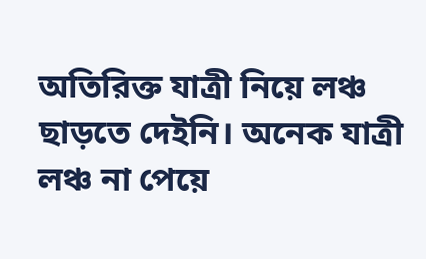অতিরিক্ত যাত্রী নিয়ে লঞ্চ ছাড়তে দেইনি। অনেক যাত্রী লঞ্চ না পেয়ে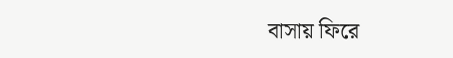বাসায় ফিরে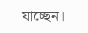যাচ্ছেন।